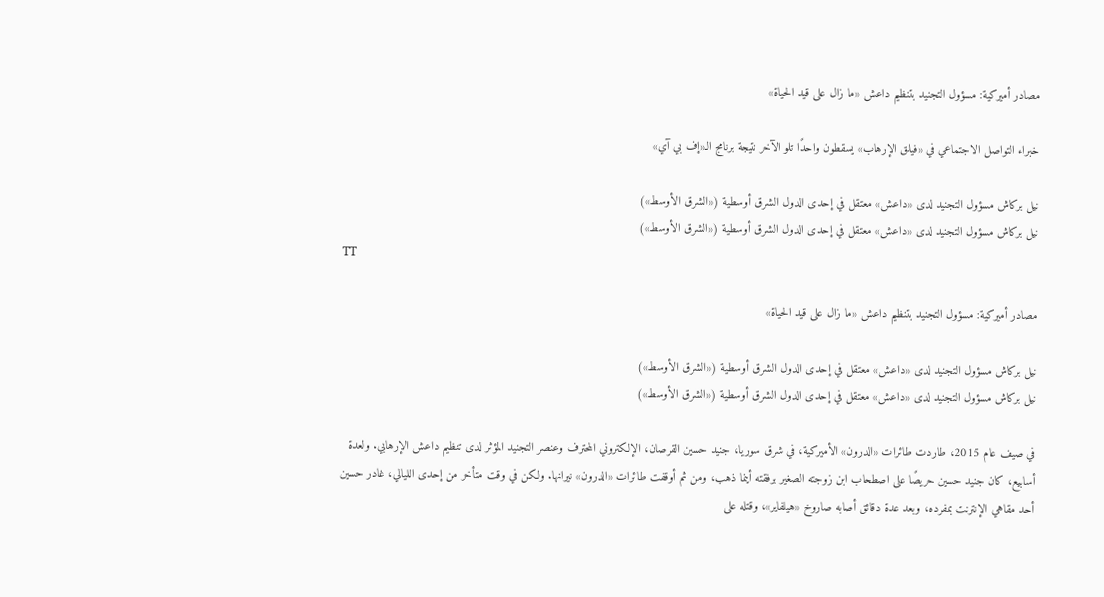مصادر أميركية: مسؤول التجنيد بتنظيم داعش «ما زال على قيد الحياة»

خبراء التواصل الاجتماعي في «فيلق الإرهاب» يسقطون واحدًا تلو الآخر نتيجة برنامج الـ«إف بي آي»

نيل بركاش مسؤول التجنيد لدى «داعش» معتقل في إحدى الدول الشرق أوسطية («الشرق الأوسط»)
نيل بركاش مسؤول التجنيد لدى «داعش» معتقل في إحدى الدول الشرق أوسطية («الشرق الأوسط»)
TT

مصادر أميركية: مسؤول التجنيد بتنظيم داعش «ما زال على قيد الحياة»

نيل بركاش مسؤول التجنيد لدى «داعش» معتقل في إحدى الدول الشرق أوسطية («الشرق الأوسط»)
نيل بركاش مسؤول التجنيد لدى «داعش» معتقل في إحدى الدول الشرق أوسطية («الشرق الأوسط»)

في صيف عام 2015، طاردت طائرات «الدرون» الأميركية، في شرق سوريا، جنيد حسين القرصان، الإلكتروني المحترف وعنصر التجنيد المؤثر لدى تنظيم داعش الإرهابي. ولعدة أسابيع، كان جنيد حسين حريصًا على اصطحاب ابن زوجته الصغير برفقته أينما ذهب، ومن ثم أوقفت طائرات «الدرون» نيرانها. ولكن في وقت متأخر من إحدى الليالي، غادر حسين أحد مقاهي الإنترنت بمفرده، وبعد عدة دقائق أصابه صاروخ «هيلفاير»، وقتله على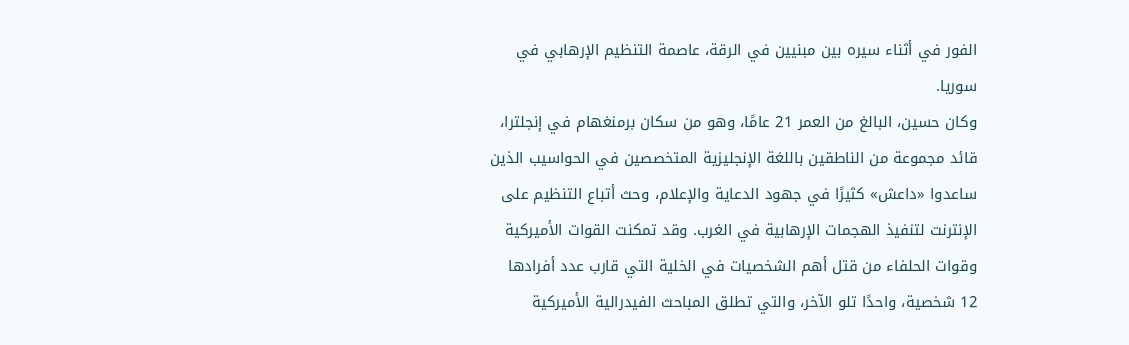الفور في أثناء سيره بين مبنيين في الرقة، عاصمة التنظيم الإرهابي في سوريا.
وكان حسين، البالغ من العمر 21 عامًا، وهو من سكان برمنغهام في إنجلترا، قائد مجموعة من الناطقين باللغة الإنجليزية المتخصصين في الحواسيب الذين ساعدوا «داعش» كثيرًا في جهود الدعاية والإعلام، وحث أتباع التنظيم على الإنترنت لتنفيذ الهجمات الإرهابية في الغرب. وقد تمكنت القوات الأميركية وقوات الحلفاء من قتل أهم الشخصيات في الخلية التي قارب عدد أفرادها 12 شخصية، واحدًا تلو الآخر، والتي تطلق المباحث الفيدرالية الأميركية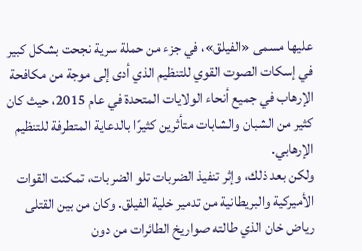عليها مسمى «الفيلق»، في جزء من حملة سرية نجحت بشكل كبير في إسكات الصوت القوي للتنظيم الذي أدى إلى موجة من مكافحة الإرهاب في جميع أنحاء الولايات المتحدة في عام 2015، حيث كان كثير من الشبان والشابات متأثرين كثيرًا بالدعاية المتطرفة للتنظيم الإرهابي.
ولكن بعد ذلك، وإثر تنفيذ الضربات تلو الضربات، تمكنت القوات الأميركية والبريطانية من تدمير خلية الفيلق. وكان من بين القتلى رياض خان الذي طالته صواريخ الطائرات من دون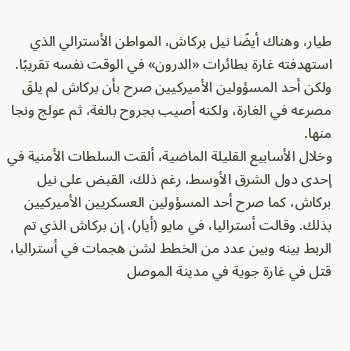طيار، وهناك أيضًا نيل بركاش، المواطن الأسترالي الذي استهدفته غارة بطائرات «الدرون» في الوقت نفسه تقريبًا. ولكن أحد المسؤولين الأميركيين صرح بأن بركاش لم يلقَ مصرعه في الغارة، ولكنه أصيب بجروح بالغة، ثم عولج ونجا منها.
وخلال الأسابيع القليلة الماضية، ألقت السلطات الأمنية في إحدى دول الشرق الأوسط، رغم ذلك، القبض على نيل بركاش، كما صرح أحد المسؤولين العسكريين الأميركيين بذلك. وقالت أستراليا، في مايو (أيار)، إن بركاش الذي تم الربط بينه وبين عدد من الخطط لشن هجمات في أستراليا، قتل في غارة جوية في مدينة الموصل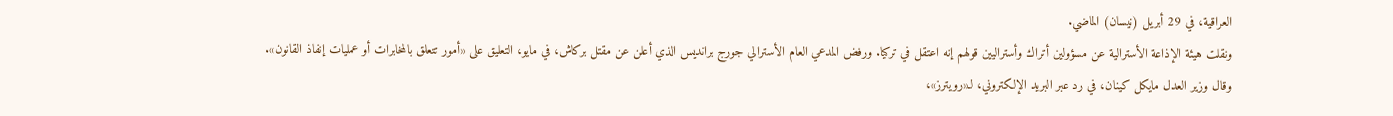العراقية، في 29 أبريل (نيسان) الماضي.
ونقلت هيئة الإذاعة الأسترالية عن مسؤولين أتراك وأستراليين قولهم إنه اعتقل في تركيا. ورفض المدعي العام الأسترالي جورج برانديس الذي أعلن عن مقتل بركاش، في مايو، التعليق على «أمور تتعلق بالمخابرات أو عمليات إنفاذ القانون». وقال وزير العدل مايكل كينان، في رد عبر البريد الإلكتروني، لـ«رويترز»،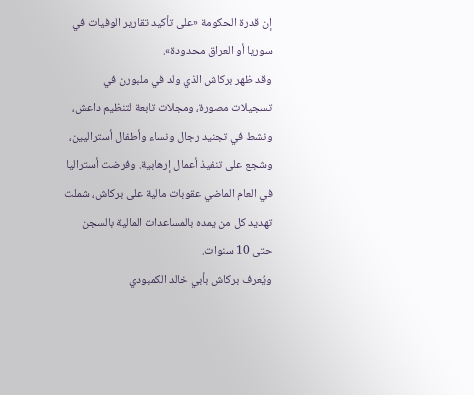إن قدرة الحكومة «على تأكيد تقارير الوفيات في سوريا أو العراق محدودة».
وقد ظهر بركاش الذي ولد في ملبورن في تسجيلات مصورة، ومجلات تابعة لتنظيم داعش، ونشط في تجنيد رجال ونساء وأطفال أستراليين، وشجع على تنفيذ أعمال إرهابية. وفرضت أستراليا في العام الماضي عقوبات مالية على بركاش، شملت تهديد كل من يمده بالمساعدات المالية بالسجن حتى 10 سنوات.
ويُعرف بركاش بأبي خالد الكمبودي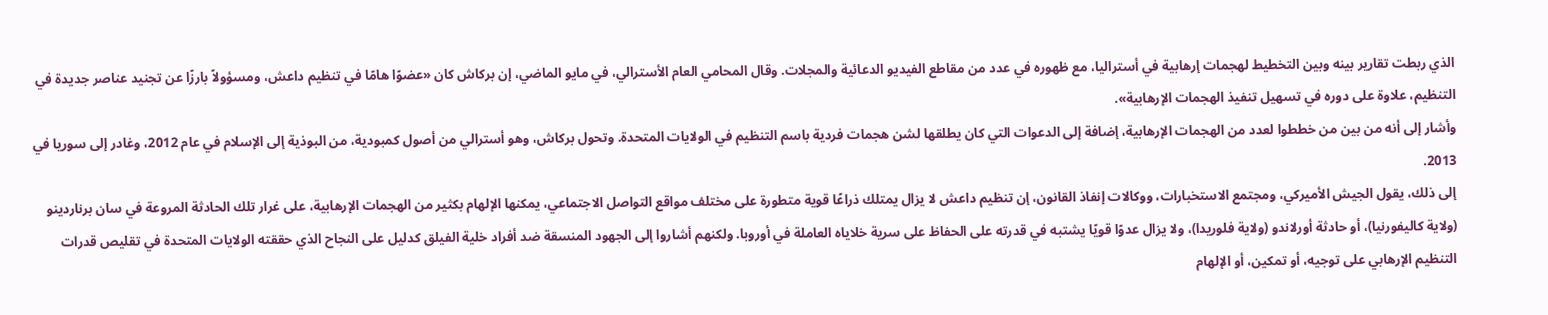الذي ربطت تقارير بينه وبين التخطيط لهجمات إرهابية في أستراليا، مع ظهوره في عدد من مقاطع الفيديو الدعائية والمجلات. وقال المحامي العام الأسترالي، في مايو الماضي، إن بركاش كان «عضوًا هامًا في تنظيم داعش، ومسؤولاً بارزًا عن تجنيد عناصر جديدة في التنظيم، علاوة على دوره في تسهيل تنفيذ الهجمات الإرهابية».
وأشار إلى أنه من بين من خططوا لعدد من الهجمات الإرهابية، إضافة إلى الدعوات التي كان يطلقها لشن هجمات فردية باسم التنظيم في الولايات المتحدة. وتحول بركاش، وهو أسترالي من أصول كمبودية، من البوذية إلى الإسلام في عام 2012، وغادر إلى سوريا في 2013.
إلى ذلك، يقول الجيش الأميركي، ومجتمع الاستخبارات، ووكالات إنفاذ القانون، إن تنظيم داعش لا يزال يمتلك ذراعًا قوية متطورة على مختلف مواقع التواصل الاجتماعي، يمكنها الإلهام بكثير من الهجمات الإرهابية، على غرار تلك الحادثة المروعة في سان برناردينو (ولاية كاليفورنيا)، أو حادثة أورلاندو (ولاية فلوريدا)، ولا يزال عدوًا قويًا يشتبه في قدرته على الحفاظ على سرية خلاياه العاملة في أوروبا. ولكنهم أشاروا إلى الجهود المنسقة ضد أفراد خلية الفيلق كدليل على النجاح الذي حققته الولايات المتحدة في تقليص قدرات التنظيم الإرهابي على توجيه، أو تمكين، أو الإلهام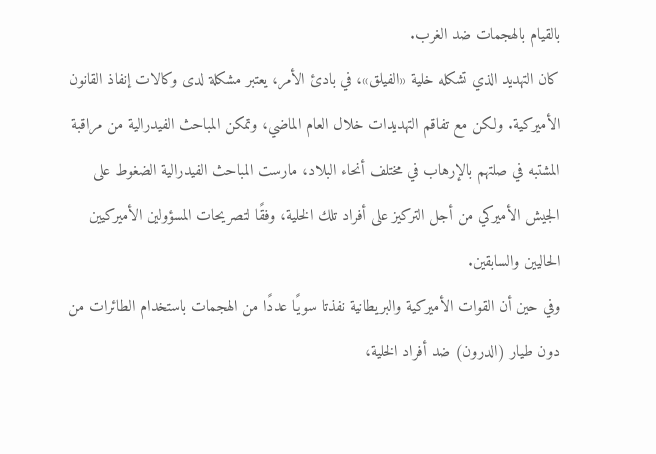بالقيام بالهجمات ضد الغرب.
كان التهديد الذي تشكله خلية «الفيلق»، في بادئ الأمر، يعتبر مشكلة لدى وكالات إنفاذ القانون الأميركية. ولكن مع تفاقم التهديدات خلال العام الماضي، وتمكن المباحث الفيدرالية من مراقبة المشتبه في صلتهم بالإرهاب في مختلف أنحاء البلاد، مارست المباحث الفيدرالية الضغوط على الجيش الأميركي من أجل التركيز على أفراد تلك الخلية، وفقًا لتصريحات المسؤولين الأميركيين الحاليين والسابقين.
وفي حين أن القوات الأميركية والبريطانية نفذتا سويًا عددًا من الهجمات باستخدام الطائرات من دون طيار (الدرون) ضد أفراد الخلية،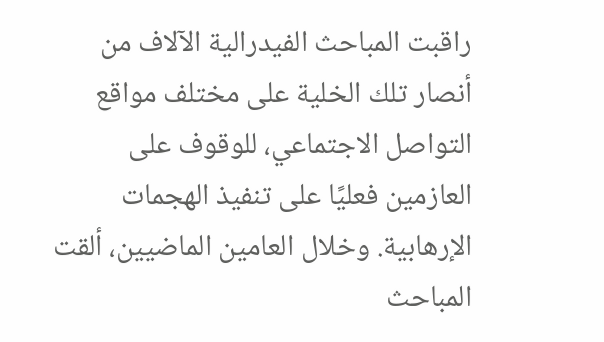راقبت المباحث الفيدرالية الآلاف من أنصار تلك الخلية على مختلف مواقع التواصل الاجتماعي، للوقوف على العازمين فعليًا على تنفيذ الهجمات الإرهابية. وخلال العامين الماضيين، ألقت المباحث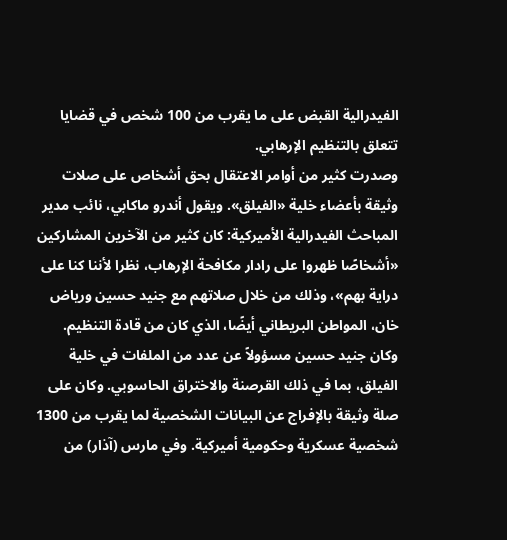الفيدرالية القبض على ما يقرب من 100 شخص في قضايا تتعلق بالتنظيم الإرهابي.
وصدرت كثير من أوامر الاعتقال بحق أشخاص على صلات وثيقة بأعضاء خلية «الفيلق». ويقول أندرو ماكابي، نائب مدير المباحث الفيدرالية الأميركية: كان كثير من الآخرين المشاركين «أشخاصًا ظهروا على رادار مكافحة الإرهاب، نظرا لأننا كنا على دراية بهم»، وذلك من خلال صلاتهم مع جنيد حسين ورياض خان، المواطن البريطاني أيضًا، الذي كان من قادة التنظيم.
وكان جنيد حسين مسؤولاً عن عدد من الملفات في خلية الفيلق، بما في ذلك القرصنة والاختراق الحاسوبي. وكان على صلة وثيقة بالإفراج عن البيانات الشخصية لما يقرب من 1300 شخصية عسكرية وحكومية أميركية. وفي مارس (آذار) من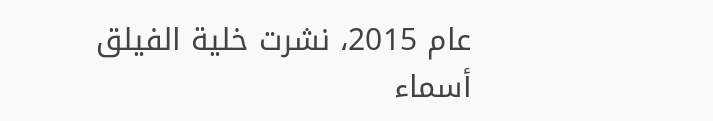عام 2015، نشرت خلية الفيلق أسماء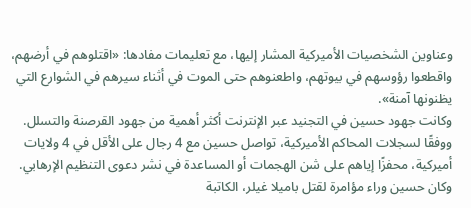وعناوين الشخصيات الأميركية المشار إليها، مع تعليمات مفادها: «اقتلوهم في أرضهم، واقطعوا رؤوسهم في بيوتهم، واطعنوهم حتى الموت في أثناء سيرهم في الشوارع التي يظنونها آمنة».
وكانت جهود حسين في التجنيد عبر الإنترنت أكثر أهمية من جهود القرصنة والتسلل.
ووفقًا لسجلات المحاكم الأميركية، تواصل حسين مع 4 رجال على الأقل في 4 ولايات أميركية، محفزًا إياهم على شن الهجمات أو المساعدة في نشر دعوى التنظيم الإرهابي. وكان حسين وراء مؤامرة لقتل باميلا غيلر، الكاتبة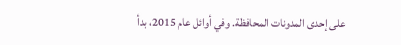على إحدى المدونات المحافظة. وفي أوائل عام 2015، بدأ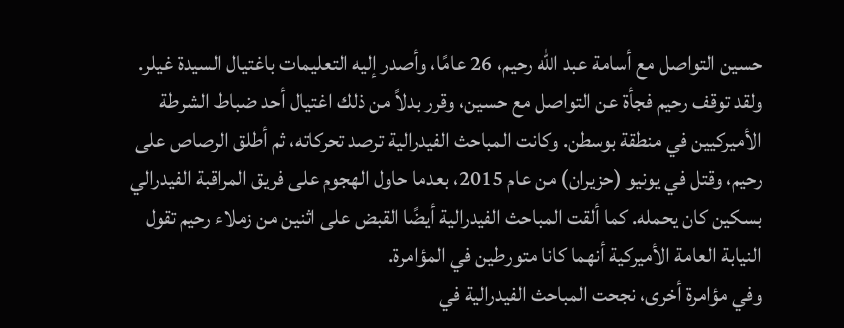حسين التواصل مع أسامة عبد الله رحيم، 26 عامًا، وأصدر إليه التعليمات باغتيال السيدة غيلر. ولقد توقف رحيم فجأة عن التواصل مع حسين، وقرر بدلاً من ذلك اغتيال أحد ضباط الشرطة الأميركيين في منطقة بوسطن. وكانت المباحث الفيدرالية ترصد تحركاته، ثم أطلق الرصاص على رحيم، وقتل في يونيو (حزيران) من عام 2015، بعدما حاول الهجوم على فريق المراقبة الفيدرالي بسكين كان يحمله. كما ألقت المباحث الفيدرالية أيضًا القبض على اثنين من زملاء رحيم تقول النيابة العامة الأميركية أنهما كانا متورطين في المؤامرة.
وفي مؤامرة أخرى، نجحت المباحث الفيدرالية في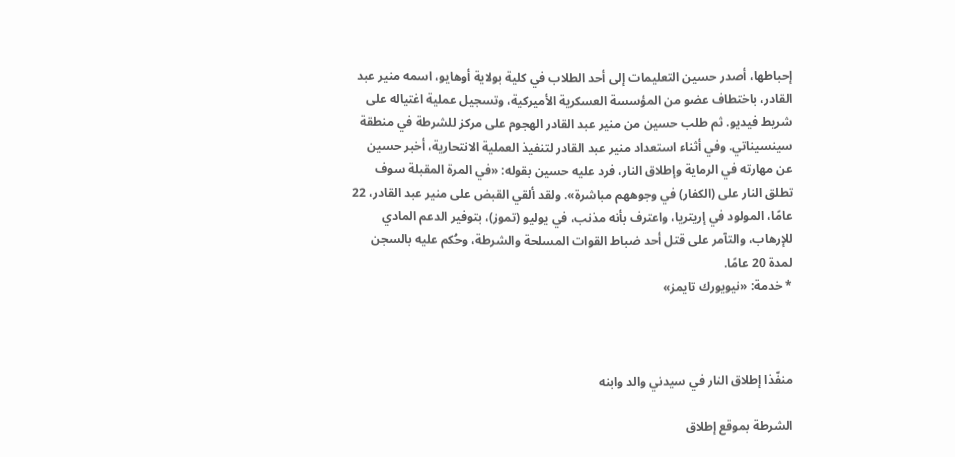إحباطها، أصدر حسين التعليمات إلى أحد الطلاب في كلية بولاية أوهايو، اسمه منير عبد القادر، باختطاف عضو من المؤسسة العسكرية الأميركية، وتسجيل عملية اغتياله على شريط فيديو. ثم طلب حسين من منير عبد القادر الهجوم على مركز للشرطة في منطقة سينسيناتي. وفي أثناء استعداد منير عبد القادر لتنفيذ العملية الانتحارية، أخبر حسين عن مهارته في الرماية وإطلاق النار، فرد عليه حسين بقوله: «في المرة المقبلة سوف تطلق النار على (الكفار) في وجوههم مباشرة». ولقد ألقي القبض على منير عبد القادر، 22 عامًا، المولود في إريتريا، واعترف بأنه مذنب، في يوليو (تموز)، بتوفير الدعم المادي للإرهاب، والتآمر على قتل أحد ضباط القوات المسلحة والشرطة، وحُكم عليه بالسجن لمدة 20 عامًا.
* خدمة: «نيويورك تايمز»



منفّذا إطلاق النار في سيدني والد وابنه

الشرطة بموقع إطلاق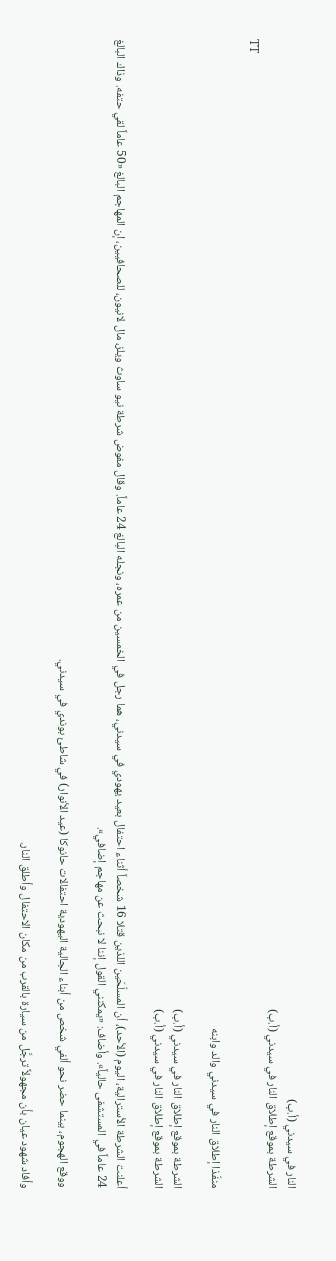النار في سيدني (أ.ب)
الشرطة بموقع إطلاق النار في سيدني (أ.ب)
TT

منفّذا إطلاق النار في سيدني والد وابنه

الشرطة بموقع إطلاق النار في سيدني (أ.ب)
الشرطة بموقع إطلاق النار في سيدني (أ.ب)

أعلنت الشرطة الأسترالية، اليوم (الأحد)، أن المسلّحَين اللذين قتلا 16 شخصاً أثناء احتفال بعيد يهودي في سيدني، هما رجل في الخمسين من عمره، ونجله البالغ 24 عاماً. وقال مفوض شرطة نيو ساوث ويلز، مال لانيون، للصحافيين، إن المهاجم البالغ «50 عاماً لقي حتفه. وذاك البالغ 24 عاماً في المستشفى حالياً». وأضاف: «يمكنني القول إننا لا نبحث عن مهاجم إضافي».

ووقع الهجوم، بينما حضر نحو ألفي شخص من أبناء الجالية اليهودية احتفالات حانوكا (عيد الأنوار) في شاطئ بوندي في سيدني.

وأفاد شهود عيان بأن مجهولاً ترجَّل من سيارة بالقرب من مكان الاحتفال وأطلق النار.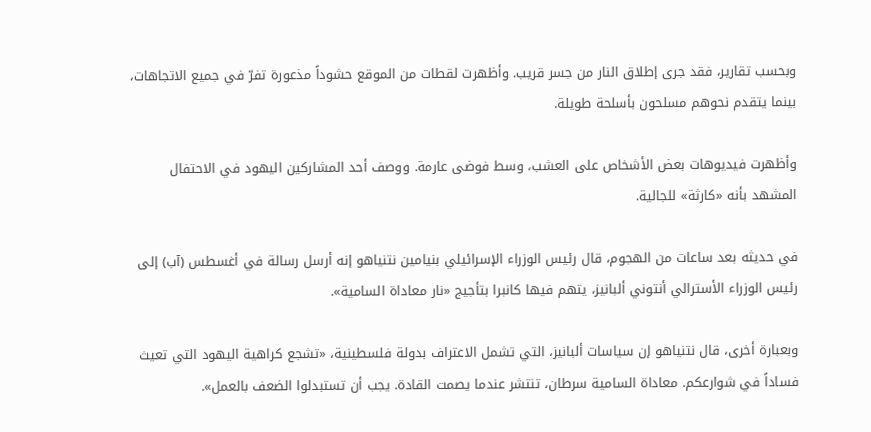وبحسب تقارير، فقد جرى إطلاق النار من جسر قريب. وأظهرت لقطات من الموقع حشوداً مذعورة تفرّ في جميع الاتجاهات، بينما يتقدم نحوهم مسلحون بأسلحة طويلة.

وأظهرت فيديوهات بعض الأشخاص على العشب، وسط فوضى عارمة. ووصف أحد المشاركين اليهود في الاحتفال المشهد بأنه «كارثة» للجالية.

في حديثه بعد ساعات من الهجوم، قال رئيس الوزراء الإسرائيلي بنيامين نتنياهو إنه أرسل رسالة في أغسطس (آب) إلى رئيس الوزراء الأسترالي أنتوني ألبانيز، يتهم فيها كانبرا بتأجيج «نار معاداة السامية».

وبعبارة أخرى، قال نتنياهو إن سياسات ألبانيز، التي تشمل الاعتراف بدولة فلسطينية، «تشجع كراهية اليهود التي تعيث فساداً في شوارعكم. معاداة السامية سرطان، تنتشر عندما يصمت القادة. يجب أن تستبدلوا الضعف بالعمل».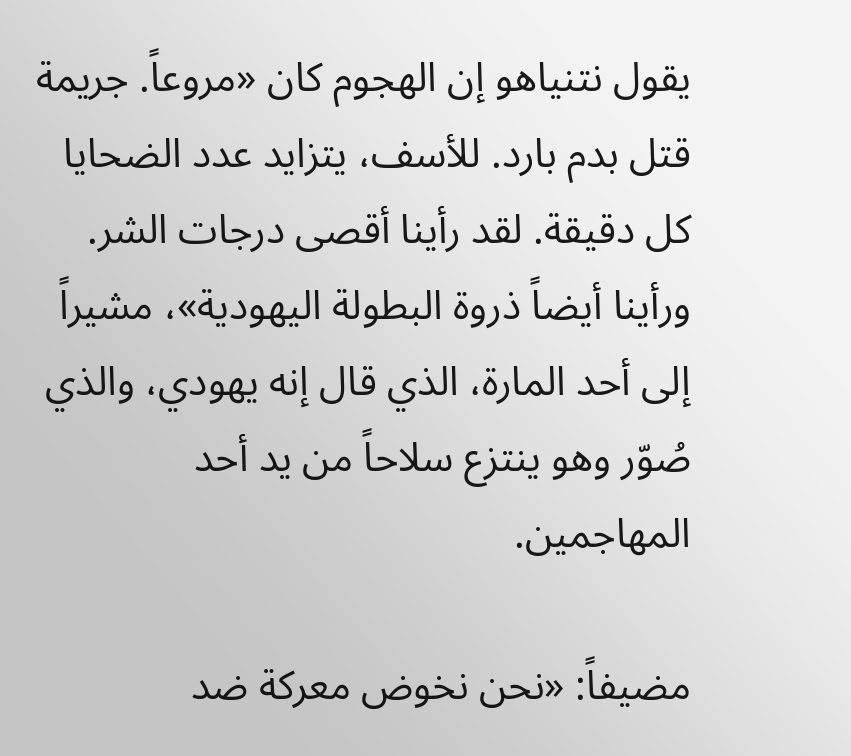يقول نتنياهو إن الهجوم كان «مروعاً. جريمة قتل بدم بارد. للأسف، يتزايد عدد الضحايا كل دقيقة. لقد رأينا أقصى درجات الشر. ورأينا أيضاً ذروة البطولة اليهودية»، مشيراً إلى أحد المارة، الذي قال إنه يهودي، والذي صُوّر وهو ينتزع سلاحاً من يد أحد المهاجمين.

مضيفاً: «نحن نخوض معركة ضد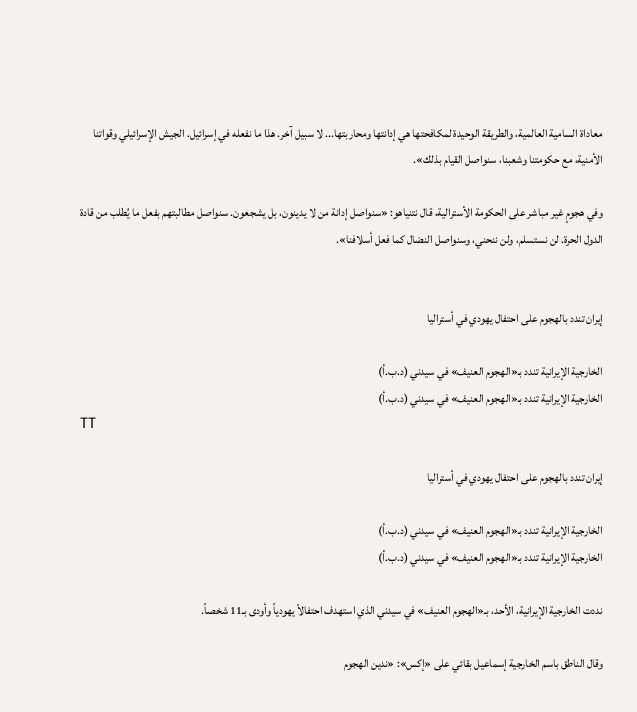معاداة السامية العالمية، والطريقة الوحيدة لمكافحتها هي إدانتها ومحاربتها... لا سبيل آخر. هذا ما نفعله في إسرائيل. الجيش الإسرائيلي وقواتنا الأمنية، مع حكومتنا وشعبنا، سنواصل القيام بذلك».

وفي هجومٍ غير مباشر على الحكومة الأسترالية، قال نتنياهو: «سنواصل إدانة من لا يدينون، بل يشجعون. سنواصل مطالبتهم بفعل ما يُطلب من قادة الدول الحرة. لن نستسلم، ولن ننحني، وسنواصل النضال كما فعل أسلافنا».


إيران تندد بالهجوم على احتفال يهودي في أستراليا

الخارجية الإيرانية تندد بـ«الهجوم العنيف» في سيدني (د.ب.أ)
الخارجية الإيرانية تندد بـ«الهجوم العنيف» في سيدني (د.ب.أ)
TT

إيران تندد بالهجوم على احتفال يهودي في أستراليا

الخارجية الإيرانية تندد بـ«الهجوم العنيف» في سيدني (د.ب.أ)
الخارجية الإيرانية تندد بـ«الهجوم العنيف» في سيدني (د.ب.أ)

نددت الخارجية الإيرانية، الأحد، بـ«الهجوم العنيف» في سيدني الذي استهدف احتفالاً يهودياً وأودى بـ11 شخصاً.

وقال الناطق باسم الخارجية إسماعيل بقائي على «إكس»: «ندين الهجوم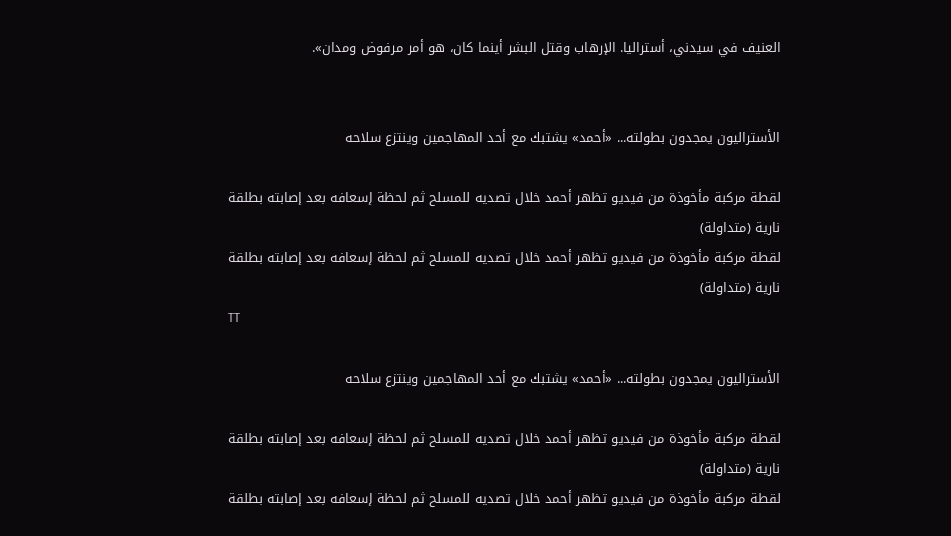العنيف في سيدني، أستراليا. الإرهاب وقتل البشر أينما كان، هو أمر مرفوض ومدان».


الأستراليون يمجدون بطولته... «أحمد» يشتبك مع أحد المهاجمين وينتزع سلاحه

لقطة مركبة مأخوذة من فيديو تظهر أحمد خلال تصديه للمسلح ثم لحظة إسعافه بعد إصابته بطلقة نارية (متداولة)
لقطة مركبة مأخوذة من فيديو تظهر أحمد خلال تصديه للمسلح ثم لحظة إسعافه بعد إصابته بطلقة نارية (متداولة)
TT

الأستراليون يمجدون بطولته... «أحمد» يشتبك مع أحد المهاجمين وينتزع سلاحه

لقطة مركبة مأخوذة من فيديو تظهر أحمد خلال تصديه للمسلح ثم لحظة إسعافه بعد إصابته بطلقة نارية (متداولة)
لقطة مركبة مأخوذة من فيديو تظهر أحمد خلال تصديه للمسلح ثم لحظة إسعافه بعد إصابته بطلقة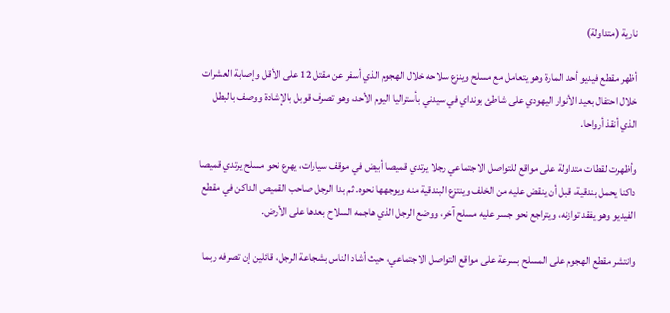نارية (متداولة)

أظهر مقطع فيديو أحد المارة وهو يتعامل مع مسلح وينزع سلاحه خلال الهجوم الذي أسفر عن مقتل 12 على الأقل وإصابة العشرات خلال احتفال بعيد الأنوار اليهودي على شاطئ بونداي في سيدني بأستراليا اليوم الأحد، وهو تصرف قوبل بالإشادة ووصف بالبطل الذي أنقذ أرواحا.

وأظهرت لقطات متداولة على مواقع للتواصل الاجتماعي رجلا يرتدي قميصا أبيض في موقف سيارات، يهرع نحو مسلح يرتدي قميصا داكنا يحمل بندقية، قبل أن ينقض عليه من الخلف وينتزع البندقية منه ويوجهها نحوه. ثم بدا الرجل صاحب القميص الداكن في مقطع الفيديو وهو يفقد توازنه، ويتراجع نحو جسر عليه مسلح آخر، ووضع الرجل الذي هاجمه السلاح بعدها على الأرض.

وانتشر مقطع الهجوم على المسلح بسرعة على مواقع التواصل الاجتماعي، حيث أشاد الناس بشجاعة الرجل، قائلين إن تصرفه ربما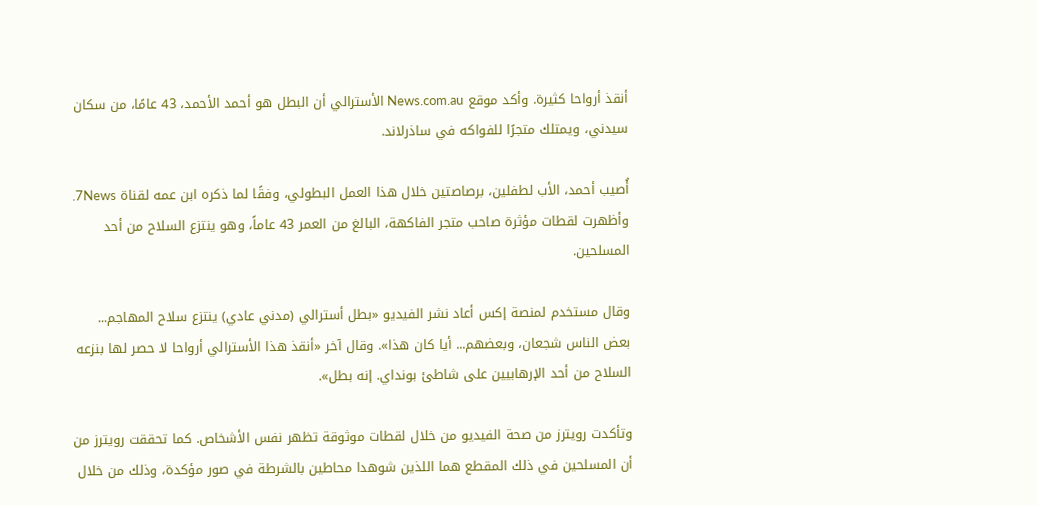أنقذ أرواحا كثيرة. وأكد موقع News.com.au الأسترالي أن البطل هو أحمد الأحمد، 43 عامًا، من سكان سيدني، ويمتلك متجرًا للفواكه في ساذرلاند.

أُصيب أحمد، الأب لطفلين، برصاصتين خلال هذا العمل البطولي، وفقًا لما ذكره ابن عمه لقناة 7News. وأظهرت لقطات مؤثرة صاحب متجر الفاكهة، البالغ من العمر 43 عاماً، وهو ينتزع السلاح من أحد المسلحين.

وقال مستخدم لمنصة إكس أعاد نشر الفيديو «بطل أسترالي (مدني عادي) ينتزع سلاح المهاجم... بعض الناس شجعان، وبعضهم... أيا كان هذا». وقال آخر «أنقذ هذا الأسترالي أرواحا لا حصر لها بنزعه السلاح من أحد الإرهابيين على شاطئ بونداي. إنه بطل».

وتأكدت رويترز من صحة الفيديو من خلال لقطات موثوقة تظهر نفس الأشخاص. كما تحققت رويترز من أن المسلحين في ذلك المقطع هما اللذين شوهدا محاطين بالشرطة في صور مؤكدة، وذلك من خلال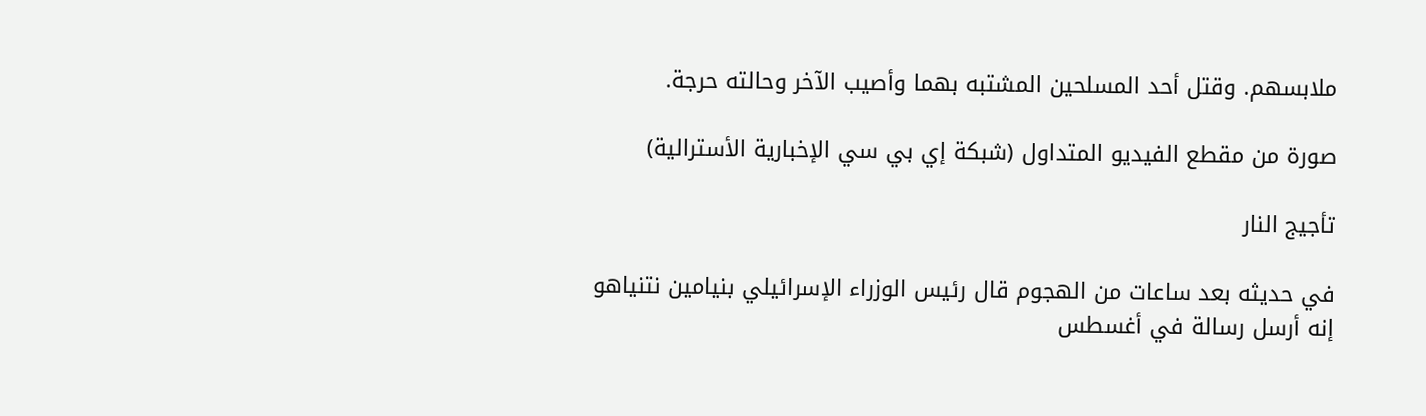ملابسهم. وقتل أحد المسلحين المشتبه بهما وأصيب الآخر وحالته حرجة.

صورة من مقطع الفيديو المتداول (شبكة إي بي سي الإخبارية الأسترالية)

تأجيج النار

في حديثه بعد ساعات من الهجوم قال رئيس الوزراء الإسرائيلي بنيامين نتنياهو إنه أرسل رسالة في أغسطس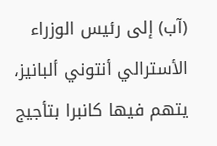(آب) إلى رئيس الوزراء الأسترالي أنتوني ألبانيز، يتهم فيها كانبرا بتأجيج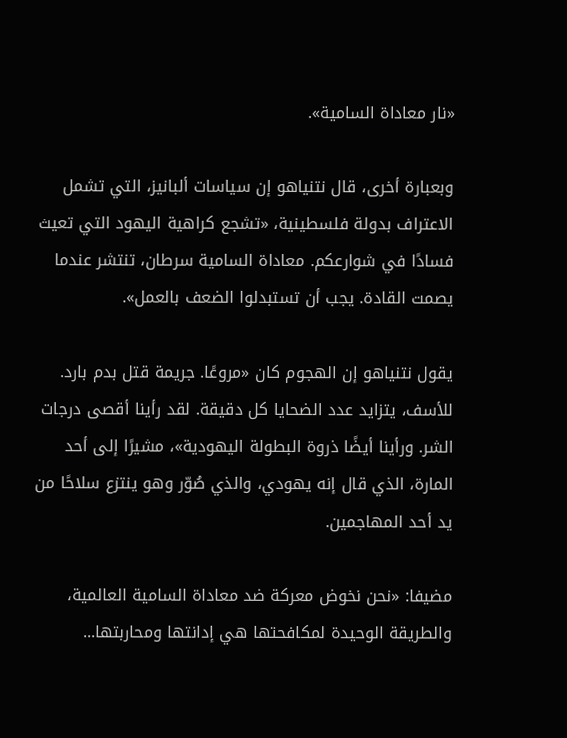«نار معاداة السامية».

وبعبارة أخرى، قال نتنياهو إن سياسات ألبانيز، التي تشمل الاعتراف بدولة فلسطينية، «تشجع كراهية اليهود التي تعيث فسادًا في شوارعكم. معاداة السامية سرطان، تنتشر عندما يصمت القادة. يجب أن تستبدلوا الضعف بالعمل».

يقول نتنياهو إن الهجوم كان «مروعًا. جريمة قتل بدم بارد. للأسف، يتزايد عدد الضحايا كل دقيقة. لقد رأينا أقصى درجات الشر. ورأينا أيضًا ذروة البطولة اليهودية»، مشيرًا إلى أحد المارة، الذي قال إنه يهودي، والذي صُوّر وهو ينتزع سلاحًا من يد أحد المهاجمين.

مضيفا: «نحن نخوض معركة ضد معاداة السامية العالمية، والطريقة الوحيدة لمكافحتها هي إدانتها ومحاربتها...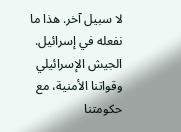لا سبيل آخر. هذا ما نفعله في إسرائيل. الجيش الإسرائيلي وقواتنا الأمنية، مع حكومتنا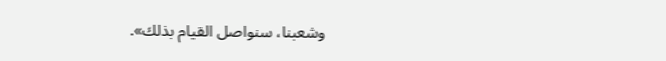وشعبنا، سنواصل القيام بذلك».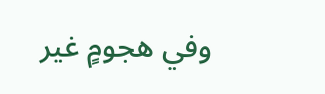وفي هجومٍ غير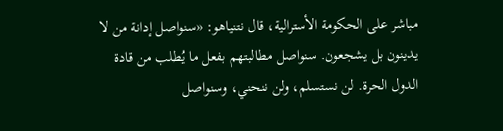مباشر على الحكومة الأسترالية، قال نتنياهو: «سنواصل إدانة من لا يدينون بل يشجعون. سنواصل مطالبتهم بفعل ما يُطلب من قادة الدول الحرة. لن نستسلم، ولن ننحني، وسنواصل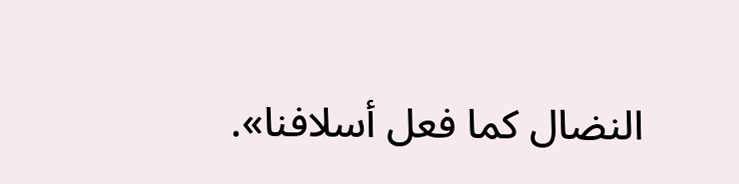النضال كما فعل أسلافنا».